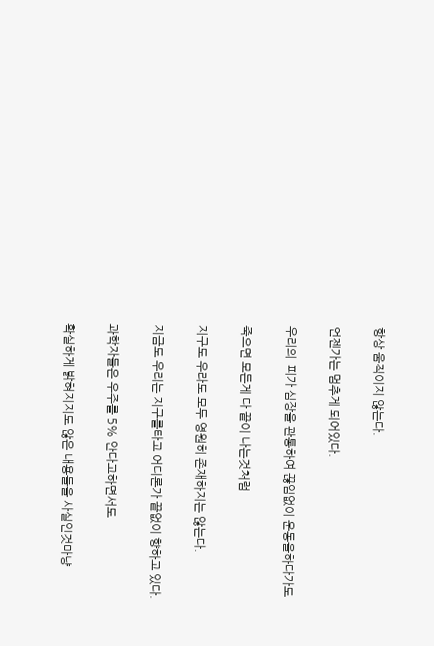항상 움직이지 않는다.

언젠가는 멈추게 되어있다.

우리의  피가 심장을 관통하여 끊임없이 운동을하다가도

죽으면 모든게 다 끝이 나는것처럼

지구도 우라도 모두 영원히 존재하지는 않는다.

지금도 우리는 지구를타고 어디론가 끝없이 향하고 있다.

과학자들은 우주를 5% 안다고하면서도

확실하게 밝혀지지도 않은 내용들을 사실인것마냥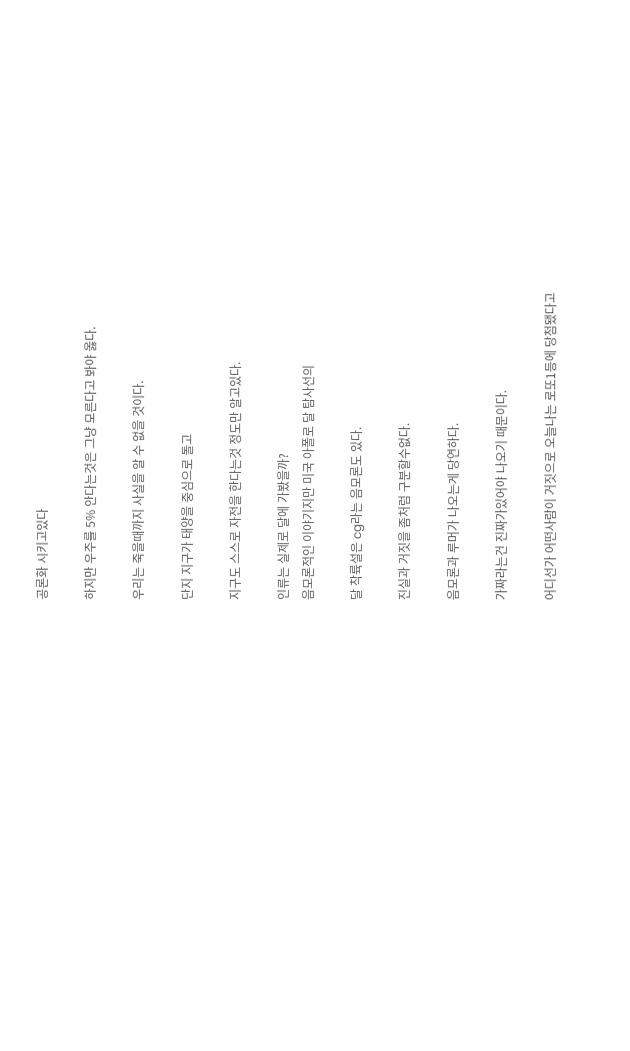공론화 시키고있다

하지만 우주를 5% 안다는것은 그냥 모른다고 봐야 옳다.

우리는 죽을때까지 사실을 알 수 없을 것이다.

단지 지구가 태양을 중심으로 돌고

지구도 스스로 자전을 한다는것 정도만 알고있다.

인류는 실제로 달에 가봤을까?
음모론적인 이야기지만 미국 아폴로 달 탐사선의

달 착륙설은 cg라는 음모론도 있다.

진실과 거짓을 좀처럼 구분할수없다.

음모론과 루머가 나오는게 당연하다.

가짜라는건 진짜가있어야 나오기 때문이다.

어디선가 어떤사람이 거짓으로 오늘나는 로또1등에 당첨됐다고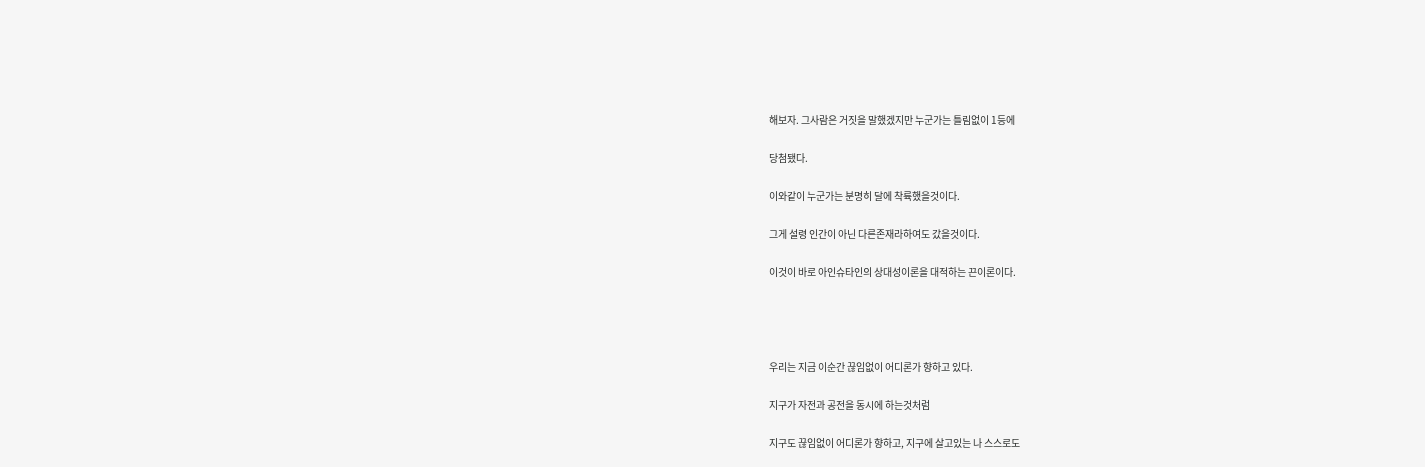해보자. 그사람은 거짓을 말했겠지만 누군가는 틀림없이 1등에

당첨됐다.

이와같이 누군가는 분명히 달에 착륙했을것이다.

그게 설령 인간이 아닌 다른존재라하여도 갔을것이다.

이것이 바로 아인슈타인의 상대성이론을 대적하는 끈이론이다.




우리는 지금 이순간 끊임없이 어디론가 향하고 있다.

지구가 자전과 공전을 동시에 하는것처럼

지구도 끊임없이 어디론가 향하고, 지구에 살고있는 나 스스로도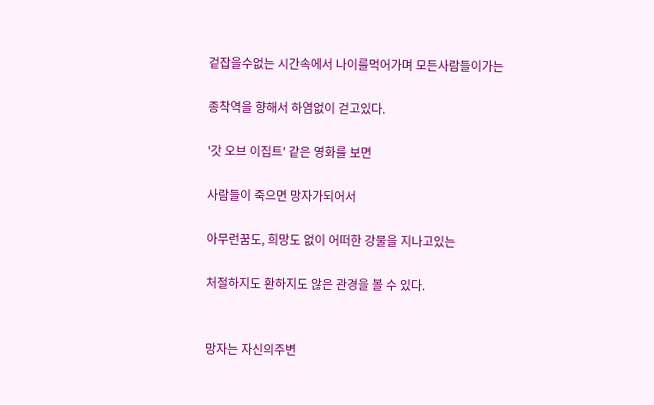겉잡을수없는 시간속에서 나이를먹어가며 모든사람들이가는

종착역을 향해서 하염없이 걷고있다.

'갓 오브 이집트' 같은 영화를 보면

사람들이 죽으면 망자가되어서

아무런꿈도, 희망도 없이 어떠한 강물을 지나고있는

처절하지도 환하지도 않은 관경을 볼 수 있다.


망자는 자신의주변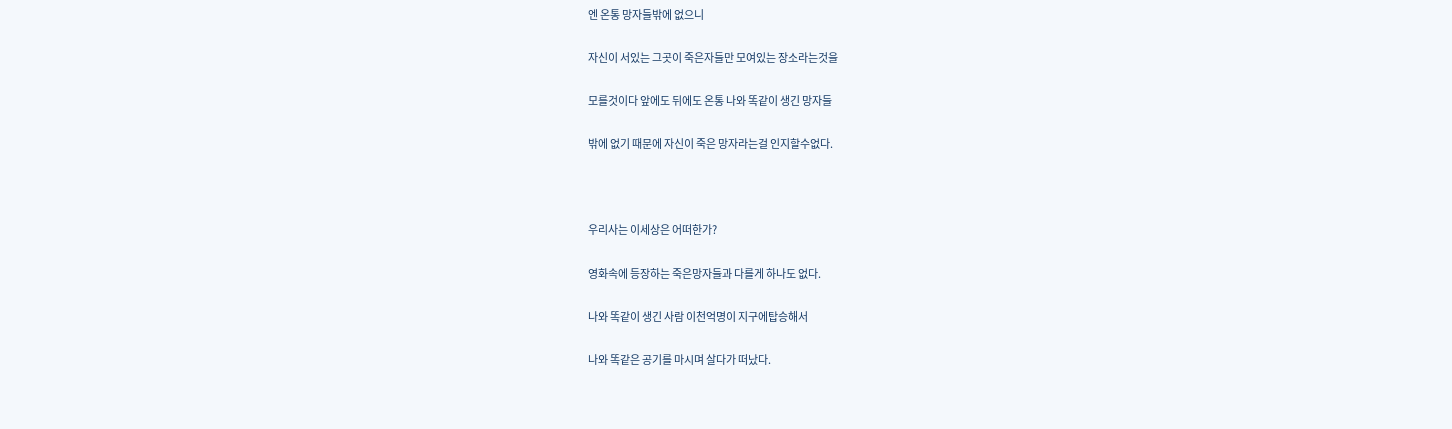엔 온통 망자들밖에 없으니

자신이 서있는 그곳이 죽은자들만 모여있는 장소라는것을

모를것이다 앞에도 뒤에도 온통 나와 똑같이 생긴 망자들

밖에 없기 때문에 자신이 죽은 망자라는걸 인지할수없다.



우리사는 이세상은 어떠한가?

영화속에 등장하는 죽은망자들과 다를게 하나도 없다.

나와 똑같이 생긴 사람 이천억명이 지구에탑승해서

나와 똑같은 공기를 마시며 살다가 떠났다.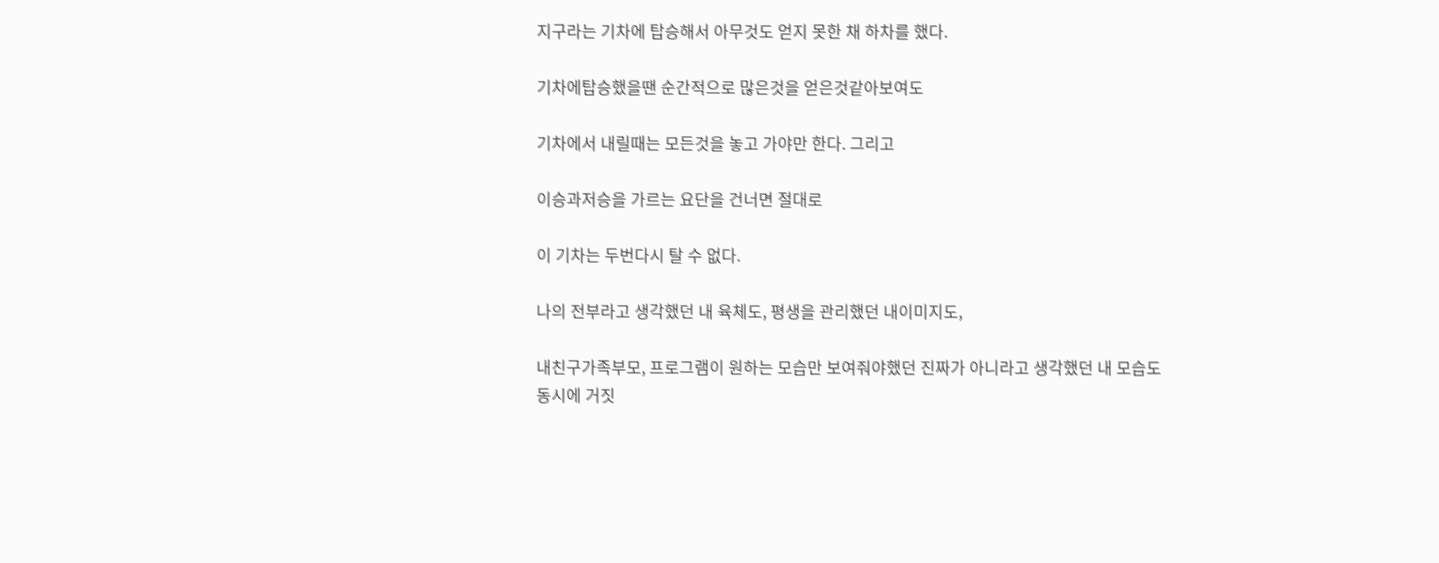지구라는 기차에 탑승해서 아무것도 얻지 못한 채 하차를 했다.

기차에탑승했을땐 순간적으로 많은것을 얻은것같아보여도

기차에서 내릴때는 모든것을 놓고 가야만 한다. 그리고

이승과저승을 가르는 요단을 건너면 절대로

이 기차는 두번다시 탈 수 없다.

나의 전부라고 생각했던 내 육체도, 평생을 관리했던 내이미지도,

내친구가족부모, 프로그램이 원하는 모습만 보여줘야했던 진짜가 아니라고 생각했던 내 모습도 동시에 거짓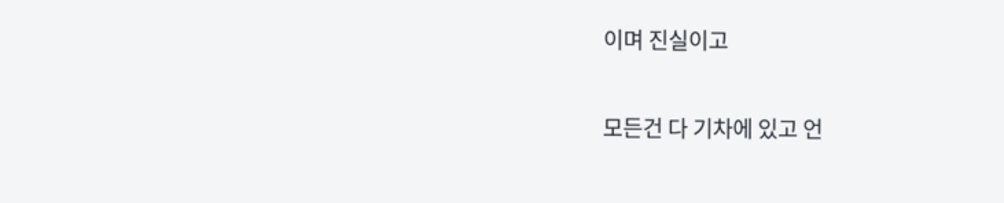이며 진실이고

모든건 다 기차에 있고 언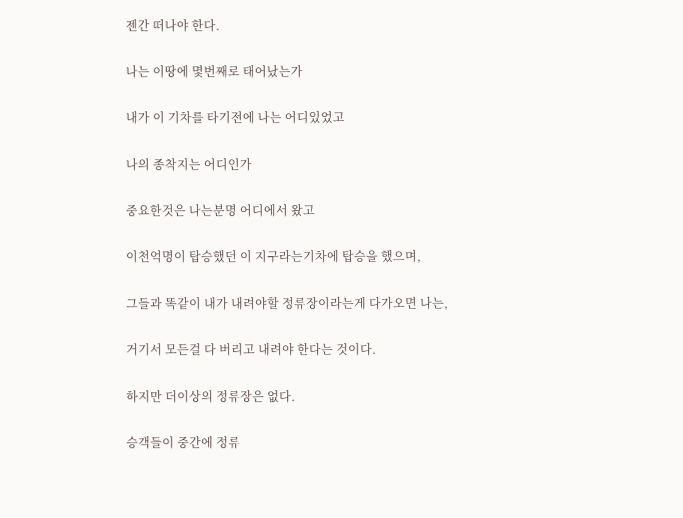젠간 떠나야 한다.

나는 이땅에 몇번째로 태어났는가

내가 이 기차를 타기전에 나는 어디있었고

나의 종착지는 어디인가

중요한것은 나는분명 어디에서 왔고

이천억명이 탑승했던 이 지구라는기차에 탑승을 했으며,

그들과 똑같이 내가 내려야할 정류장이라는게 다가오면 나는,

거기서 모든걸 다 버리고 내려야 한다는 것이다.

하지만 더이상의 정류장은 없다.

승객들이 중간에 정류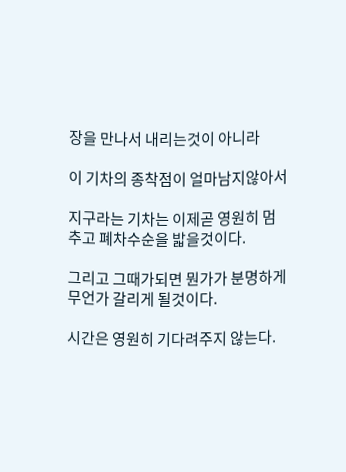장을 만나서 내리는것이 아니라

이 기차의 종착점이 얼마남지않아서

지구라는 기차는 이제곧 영원히 멈추고 폐차수순을 밟을것이다.

그리고 그때가되면 뭔가가 분명하게 무언가 갈리게 될것이다.

시간은 영원히 기다려주지 않는다.